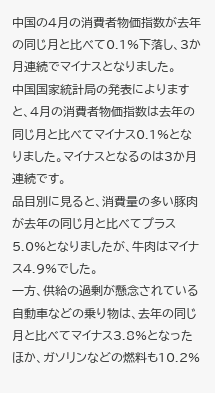中国の4月の消費者物価指数が去年の同じ月と比べて0.1%下落し、3か月連続でマイナスとなりました。
中国国家統計局の発表によりますと、4月の消費者物価指数は去年の同じ月と比べてマイナス0.1%となりました。マイナスとなるのは3か月連続です。
品目別に見ると、消費量の多い豚肉が去年の同じ月と比べてプラス5.0%となりましたが、牛肉はマイナス4.9%でした。
一方、供給の過剰が懸念されている自動車などの乗り物は、去年の同じ月と比べてマイナス3.8%となったほか、ガソリンなどの燃料も10.2%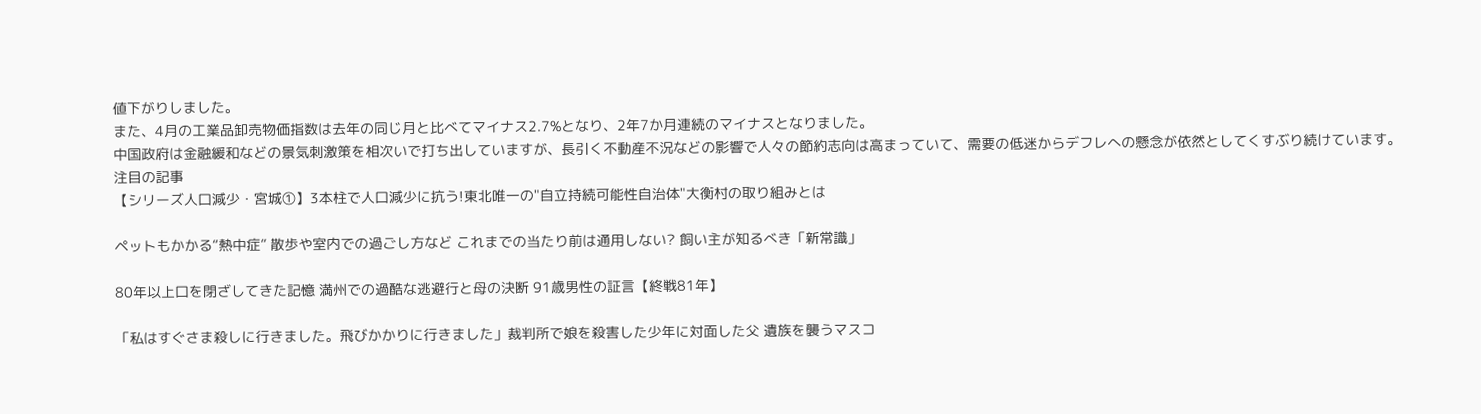値下がりしました。
また、4月の工業品卸売物価指数は去年の同じ月と比べてマイナス2.7%となり、2年7か月連続のマイナスとなりました。
中国政府は金融緩和などの景気刺激策を相次いで打ち出していますが、長引く不動産不況などの影響で人々の節約志向は高まっていて、需要の低迷からデフレへの懸念が依然としてくすぶり続けています。
注目の記事
【シリーズ人口減少・宮城①】3本柱で人口減少に抗う!東北唯一の"自立持続可能性自治体"大衡村の取り組みとは

ペットもかかる“熱中症” 散歩や室内での過ごし方など これまでの当たり前は通用しない? 飼い主が知るべき「新常識」

80年以上口を閉ざしてきた記憶 満州での過酷な逃避行と母の決断 91歳男性の証言【終戦81年】

「私はすぐさま殺しに行きました。飛びかかりに行きました」裁判所で娘を殺害した少年に対面した父 遺族を襲うマスコ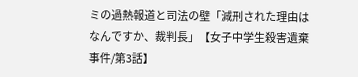ミの過熱報道と司法の壁「減刑された理由はなんですか、裁判長」【女子中学生殺害遺棄事件/第3話】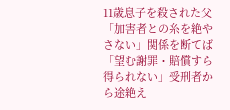11歳息子を殺された父「加害者との糸を絶やさない」関係を断てば「望む謝罪・賠償すら得られない」受刑者から途絶え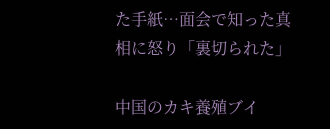た手紙…面会で知った真相に怒り「裏切られた」

中国のカキ養殖ブイ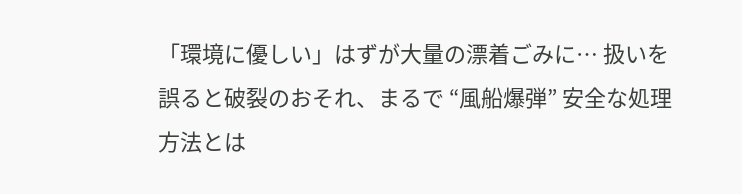「環境に優しい」はずが大量の漂着ごみに… 扱いを誤ると破裂のおそれ、まるで “風船爆弾” 安全な処理方法とは